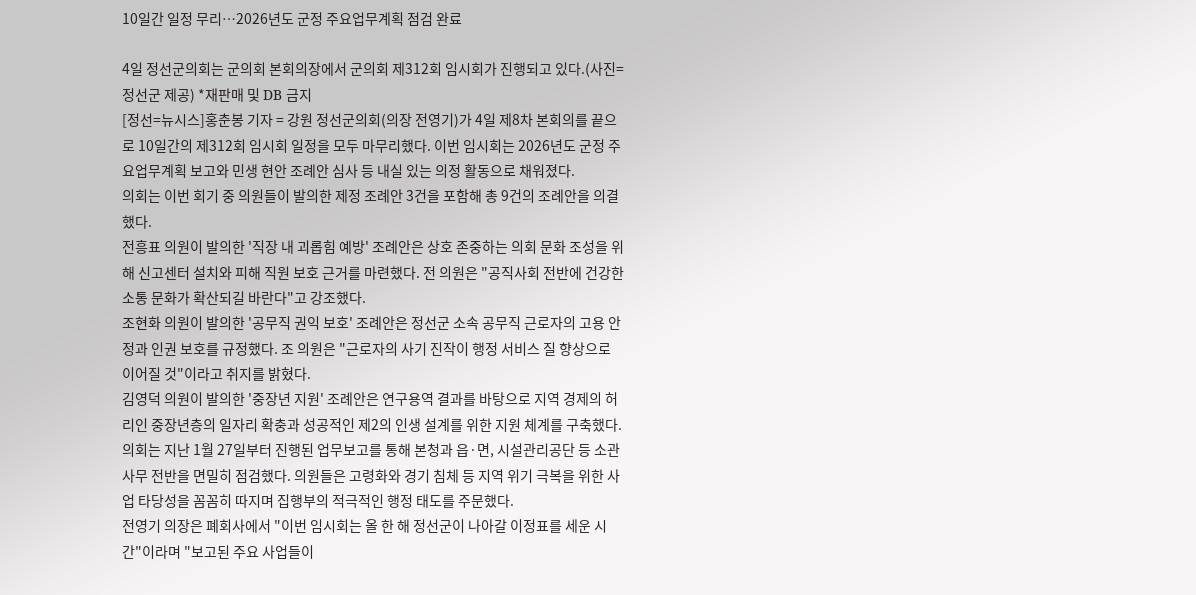10일간 일정 무리…2026년도 군정 주요업무계획 점검 완료

4일 정선군의회는 군의회 본회의장에서 군의회 제312회 임시회가 진행되고 있다.(사진=정선군 제공) *재판매 및 DB 금지
[정선=뉴시스]홍춘봉 기자 = 강원 정선군의회(의장 전영기)가 4일 제8차 본회의를 끝으로 10일간의 제312회 임시회 일정을 모두 마무리했다. 이번 임시회는 2026년도 군정 주요업무계획 보고와 민생 현안 조례안 심사 등 내실 있는 의정 활동으로 채워졌다.
의회는 이번 회기 중 의원들이 발의한 제정 조례안 3건을 포함해 총 9건의 조례안을 의결했다.
전흥표 의원이 발의한 '직장 내 괴롭힘 예방' 조례안은 상호 존중하는 의회 문화 조성을 위해 신고센터 설치와 피해 직원 보호 근거를 마련했다. 전 의원은 "공직사회 전반에 건강한 소통 문화가 확산되길 바란다"고 강조했다.
조현화 의원이 발의한 '공무직 권익 보호' 조례안은 정선군 소속 공무직 근로자의 고용 안정과 인권 보호를 규정했다. 조 의원은 "근로자의 사기 진작이 행정 서비스 질 향상으로 이어질 것"이라고 취지를 밝혔다.
김영덕 의원이 발의한 '중장년 지원' 조례안은 연구용역 결과를 바탕으로 지역 경제의 허리인 중장년층의 일자리 확충과 성공적인 제2의 인생 설계를 위한 지원 체계를 구축했다.
의회는 지난 1월 27일부터 진행된 업무보고를 통해 본청과 읍·면, 시설관리공단 등 소관 사무 전반을 면밀히 점검했다. 의원들은 고령화와 경기 침체 등 지역 위기 극복을 위한 사업 타당성을 꼼꼼히 따지며 집행부의 적극적인 행정 태도를 주문했다.
전영기 의장은 폐회사에서 "이번 임시회는 올 한 해 정선군이 나아갈 이정표를 세운 시간"이라며 "보고된 주요 사업들이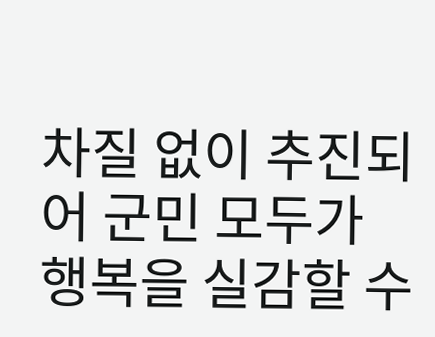차질 없이 추진되어 군민 모두가 행복을 실감할 수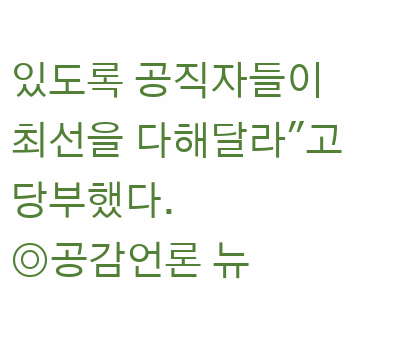있도록 공직자들이 최선을 다해달라"고 당부했다.
◎공감언론 뉴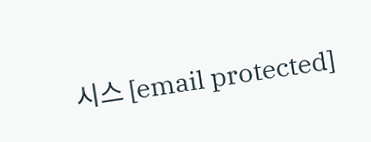시스 [email protected]